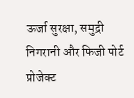ऊर्जा सुरक्षा, समुद्री निगरानी और फिजी पोर्ट प्रोजेक्ट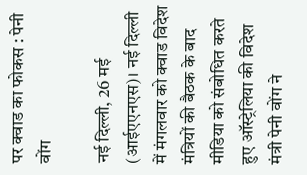पर क्वाड का फोकस : पेनी वोंग

नई दिल्ली, 26 मई (आईएएनएस)। नई दिल्ली में मंगलवार को क्वाड विदेश मंत्रियों की बैठक के बाद मीडिया को संबोधित करते हुए ऑस्ट्रेलिया की विदेश मंत्री पेनी वोंग ने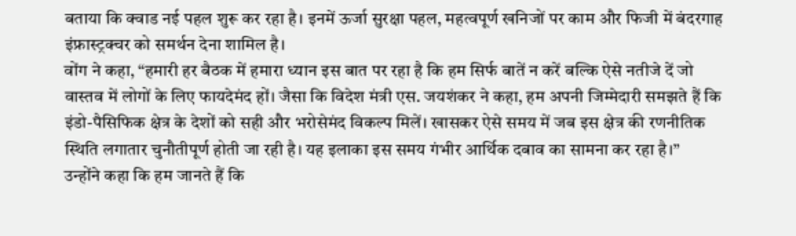बताया कि क्वाड नई पहल शुरू कर रहा है। इनमें ऊर्जा सुरक्षा पहल, महत्वपूर्ण खनिजों पर काम और फिजी में बंदरगाह इंफ्रास्ट्रक्चर को समर्थन देना शामिल है।
वोंग ने कहा, “हमारी हर बैठक में हमारा ध्यान इस बात पर रहा है कि हम सिर्फ बातें न करें बल्कि ऐसे नतीजे दें जो वास्तव में लोगों के लिए फायदेमंद हों। जैसा कि विदेश मंत्री एस. जयशंकर ने कहा, हम अपनी जिम्मेदारी समझते हैं कि इंडो-पैसिफिक क्षेत्र के देशों को सही और भरोसेमंद विकल्प मिलें। खासकर ऐसे समय में जब इस क्षेत्र की रणनीतिक स्थिति लगातार चुनौतीपूर्ण होती जा रही है। यह इलाका इस समय गंभीर आर्थिक दबाव का सामना कर रहा है।”
उन्होंने कहा कि हम जानते हैं कि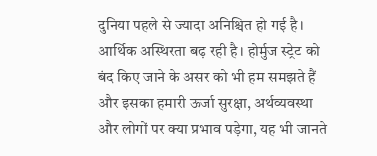दुनिया पहले से ज्यादा अनिश्चित हो गई है। आर्थिक अस्थिरता बढ़ रही है। होर्मुज स्ट्रेट को बंद किए जाने के असर को भी हम समझते हैं और इसका हमारी ऊर्जा सुरक्षा, अर्थव्यवस्था और लोगों पर क्या प्रभाव पड़ेगा, यह भी जानते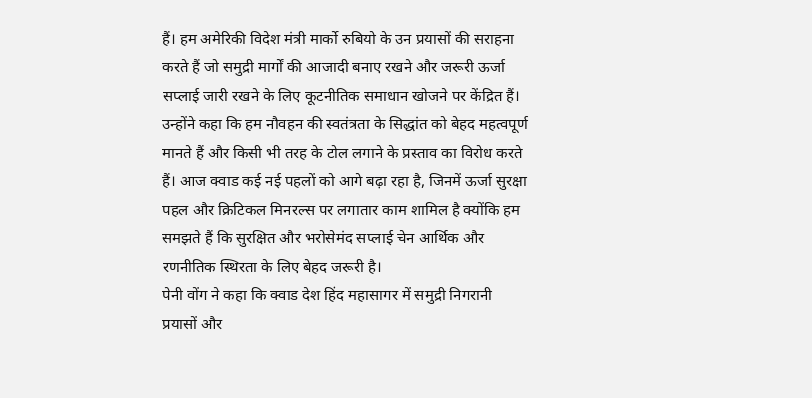हैं। हम अमेरिकी विदेश मंत्री मार्को रुबियो के उन प्रयासों की सराहना करते हैं जो समुद्री मार्गों की आजादी बनाए रखने और जरूरी ऊर्जा सप्लाई जारी रखने के लिए कूटनीतिक समाधान खोजने पर केंद्रित हैं।
उन्होंने कहा कि हम नौवहन की स्वतंत्रता के सिद्धांत को बेहद महत्वपूर्ण मानते हैं और किसी भी तरह के टोल लगाने के प्रस्ताव का विरोध करते हैं। आज क्वाड कई नई पहलों को आगे बढ़ा रहा है, जिनमें ऊर्जा सुरक्षा पहल और क्रिटिकल मिनरल्स पर लगातार काम शामिल है क्योंकि हम समझते हैं कि सुरक्षित और भरोसेमंद सप्लाई चेन आर्थिक और रणनीतिक स्थिरता के लिए बेहद जरूरी है।
पेनी वोंग ने कहा कि क्वाड देश हिंद महासागर में समुद्री निगरानी प्रयासों और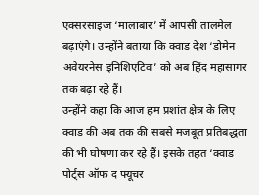एक्सरसाइज ‘मालाबार’ में आपसी तालमेल बढ़ाएंगे। उन्होंने बताया कि क्वाड देश ‘डोमेन अवेयरनेस इनिशिएटिव’ को अब हिंद महासागर तक बढ़ा रहे हैं।
उन्होंने कहा कि आज हम प्रशांत क्षेत्र के लिए क्वाड की अब तक की सबसे मजबूत प्रतिबद्धता की भी घोषणा कर रहे हैं। इसके तहत ‘क्वाड पोर्ट्स ऑफ द फ्यूचर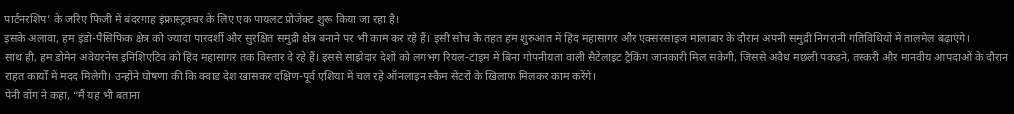पार्टनरशिप’ के जरिए फिजी में बंदरगाह इंफ्रास्ट्रक्चर के लिए एक पायलट प्रोजेक्ट शुरू किया जा रहा है।
इसके अलावा, हम इंडो-पैसिफिक क्षेत्र को ज्यादा पारदर्शी और सुरक्षित समुद्री क्षेत्र बनाने पर भी काम कर रहे हैं। इसी सोच के तहत हम शुरुआत में हिंद महासागर और एक्सरसाइज मालाबार के दौरान अपनी समुद्री निगरानी गतिविधियों में तालमेल बढ़ाएंगे।
साथ ही, हम डोमेन अवेयरनेस इनिशिएटिव को हिंद महासागर तक विस्तार दे रहे हैं। इससे साझेदार देशों को लगभग रियल-टाइम में बिना गोपनीयता वाली सैटेलाइट ट्रैकिंग जानकारी मिल सकेगी, जिससे अवैध मछली पकड़ने, तस्करी और मानवीय आपदाओं के दौरान राहत कार्यों में मदद मिलेगी। उन्होंने घोषणा की कि क्वाड देश खासकर दक्षिण-पूर्व एशिया में चल रहे ऑनलाइन स्कैम सेंटरों के खिलाफ मिलकर काम करेंगे।
पेनी वोंग ने कहा, “मैं यह भी बताना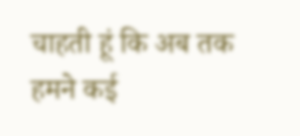चाहती हूं कि अब तक हमने कई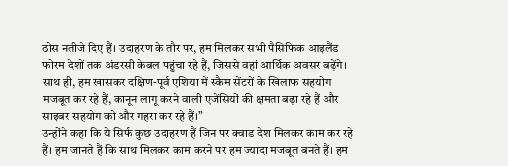ठोस नतीजे दिए हैं। उदाहरण के तौर पर, हम मिलकर सभी पैसिफिक आइलैंड फोरम देशों तक अंडरसी केबल पहुंचा रहे हैं, जिससे वहां आर्थिक अवसर बढ़ेंगे। साथ ही, हम खासकर दक्षिण-पूर्व एशिया में स्कैम सेंटरों के खिलाफ सहयोग मजबूत कर रहे हैं, कानून लागू करने वाली एजेंसियों की क्षमता बढ़ा रहे हैं और साइबर सहयोग को और गहरा कर रहे हैं।”
उन्होंने कहा कि ये सिर्फ कुछ उदाहरण हैं जिन पर क्वाड देश मिलकर काम कर रहे हैं। हम जानते हैं कि साथ मिलकर काम करने पर हम ज्यादा मजबूत बनते हैं। हम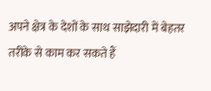अपने क्षेत्र के देशों के साथ साझेदारी में बेहतर तरीके से काम कर सकते हैं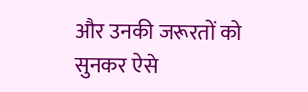और उनकी जरूरतों को सुनकर ऐसे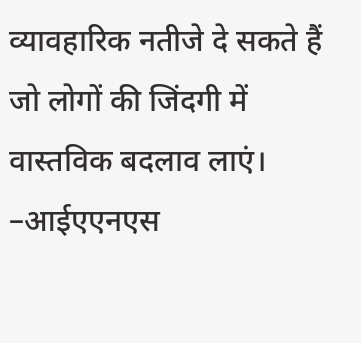व्यावहारिक नतीजे दे सकते हैं जो लोगों की जिंदगी में वास्तविक बदलाव लाएं।
–आईएएनएस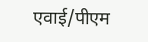एवाई/पीएम